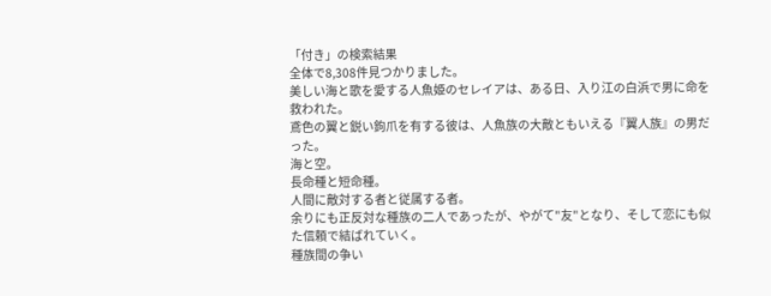「付き」の検索結果
全体で8,308件見つかりました。
美しい海と歌を愛する人魚姫のセレイアは、ある日、入り江の白浜で男に命を救われた。
鳶色の翼と鋭い鉤爪を有する彼は、人魚族の大敵ともいえる『翼人族』の男だった。
海と空。
長命種と短命種。
人間に敵対する者と従属する者。
余りにも正反対な種族の二人であったが、やがて"友"となり、そして恋にも似た信頼で結ばれていく。
種族間の争い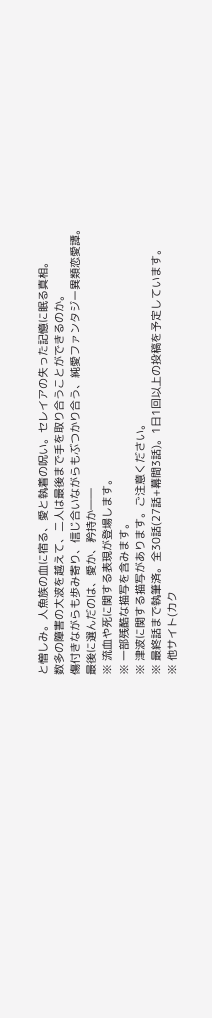と憎しみ。人魚族の血に宿る、愛と執着の呪い。セレイアの失った記憶に眠る真相。
数多の障害の大波を越えて、二人は最後まで手を取り合うことができるのか。
傷付きながらも歩み寄り、信じ合いながらもぶつかり合う、純愛ファンタジー異類恋愛譚。
最後に選んだのは、愛か、矜持か――
※ 流血や死に関する表現が登場します。
※ 一部残酷な描写を含みます。
※ 津波に関する描写があります。ご注意ください。
※ 最終話まで執筆済。全30話(27話+幕間3話)。1日1回以上の投稿を予定しています。
※ 他サイト(カク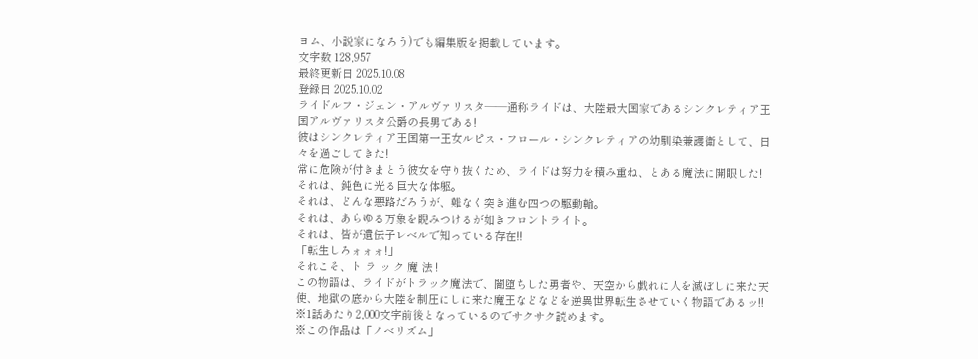ヨム、小説家になろう)でも編集版を掲載しています。
文字数 128,957
最終更新日 2025.10.08
登録日 2025.10.02
ライドルフ・ジェン・アルヴァリスタ――通称ライドは、大陸最大国家であるシンクレティア王国アルヴァリスタ公爵の長男である!
彼はシンクレティア王国第一王女ルピス・フロール・シンクレティアの幼馴染兼護衛として、日々を過ごしてきた!
常に危険が付きまとう彼女を守り抜くため、ライドは努力を積み重ね、とある魔法に開眼した!
それは、鈍色に光る巨大な体躯。
それは、どんな悪路だろうが、難なく突き進む四つの駆動輪。
それは、あらゆる万象を睨みつけるが如きフロントライト。
それは、皆が遺伝子レベルで知っている存在!!
「転生しろォォォ!」
それこそ、ト ラ ッ ク 魔 法 !
この物語は、ライドがトラック魔法で、闇堕ちした勇者や、天空から戯れに人を滅ぼしに来た天使、地獄の底から大陸を制圧にしに来た魔王などなどを逆異世界転生させていく物語であるッ!!
※1話あたり2,000文字前後となっているのでサクサク読めます。
※この作品は「ノベリズム」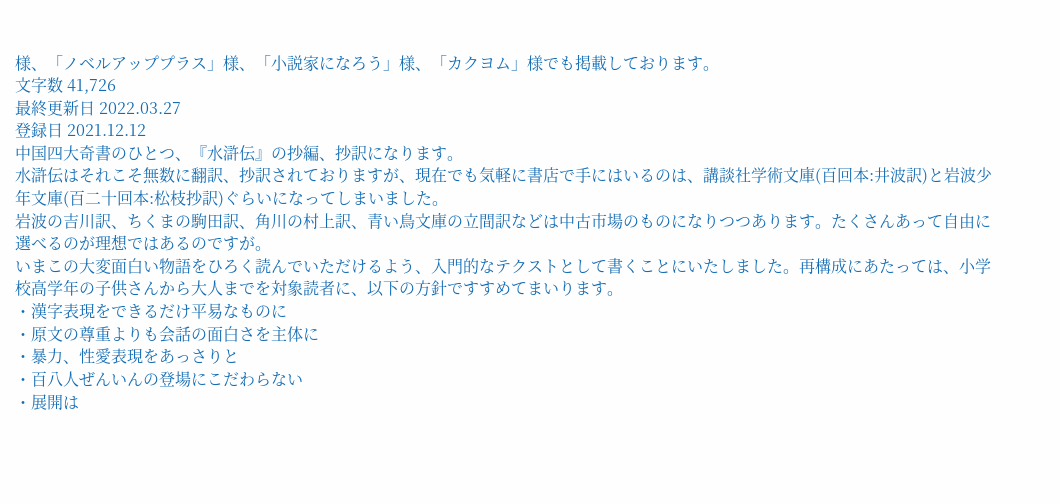様、「ノベルアッププラス」様、「小説家になろう」様、「カクヨム」様でも掲載しております。
文字数 41,726
最終更新日 2022.03.27
登録日 2021.12.12
中国四大奇書のひとつ、『水滸伝』の抄編、抄訳になります。
水滸伝はそれこそ無数に翻訳、抄訳されておりますが、現在でも気軽に書店で手にはいるのは、講談社学術文庫(百回本:井波訳)と岩波少年文庫(百二十回本:松枝抄訳)ぐらいになってしまいました。
岩波の吉川訳、ちくまの駒田訳、角川の村上訳、青い鳥文庫の立間訳などは中古市場のものになりつつあります。たくさんあって自由に選べるのが理想ではあるのですが。
いまこの大変面白い物語をひろく読んでいただけるよう、入門的なテクストとして書くことにいたしました。再構成にあたっては、小学校高学年の子供さんから大人までを対象読者に、以下の方針ですすめてまいります。
・漢字表現をできるだけ平易なものに
・原文の尊重よりも会話の面白さを主体に
・暴力、性愛表現をあっさりと
・百八人ぜんいんの登場にこだわらない
・展開は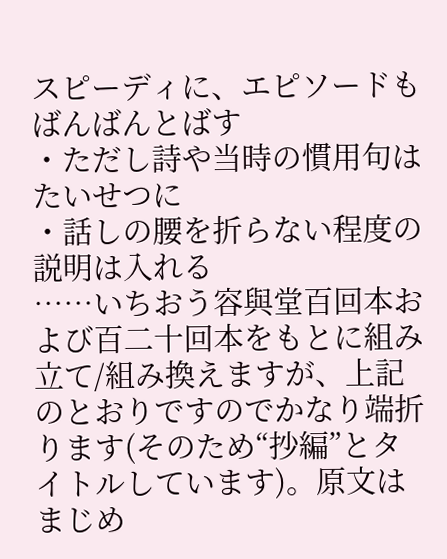スピーディに、エピソードもばんばんとばす
・ただし詩や当時の慣用句はたいせつに
・話しの腰を折らない程度の説明は入れる
……いちおう容與堂百回本および百二十回本をもとに組み立て/組み換えますが、上記のとおりですのでかなり端折ります(そのため“抄編”とタイトルしています)。原文はまじめ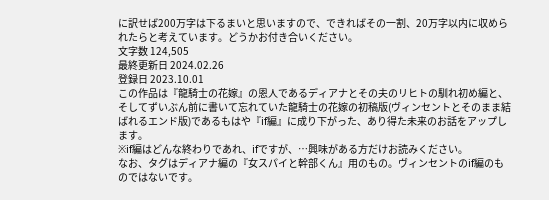に訳せば200万字は下るまいと思いますので、できればその一割、20万字以内に収められたらと考えています。どうかお付き合いください。
文字数 124,505
最終更新日 2024.02.26
登録日 2023.10.01
この作品は『龍騎士の花嫁』の恩人であるディアナとその夫のリヒトの馴れ初め編と、そしてずいぶん前に書いて忘れていた龍騎士の花嫁の初稿版(ヴィンセントとそのまま結ばれるエンド版)であるもはや『if編』に成り下がった、あり得た未来のお話をアップします。
※if編はどんな終わりであれ、ifですが、…興味がある方だけお読みください。
なお、タグはディアナ編の『女スパイと幹部くん』用のもの。ヴィンセントのif編のものではないです。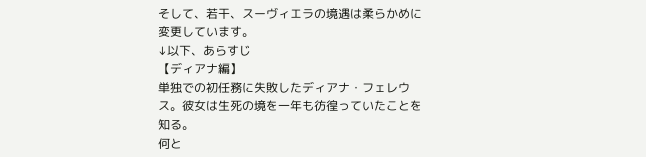そして、若干、スーヴィエラの境遇は柔らかめに変更しています。
↓以下、あらすじ
【ディアナ編】
単独での初任務に失敗したディアナ・フェレウス。彼女は生死の境を一年も彷徨っていたことを知る。
何と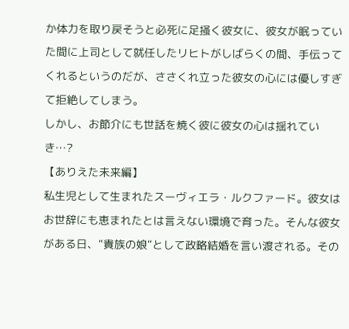か体力を取り戻そうと必死に足掻く彼女に、彼女が眠っていた間に上司として就任したリヒトがしばらくの間、手伝ってくれるというのだが、ささくれ立った彼女の心には優しすぎて拒絶してしまう。
しかし、お節介にも世話を焼く彼に彼女の心は揺れていき…?
【ありえた未来編】
私生児として生まれたスーヴィエラ・ルクファード。彼女はお世辞にも恵まれたとは言えない環境で育った。そんな彼女がある日、”貴族の娘”として政略結婚を言い渡される。その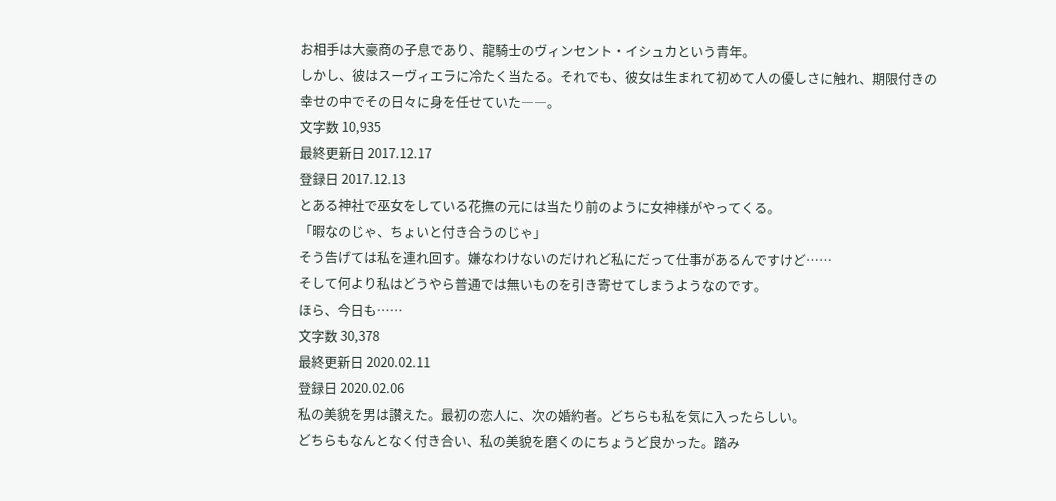お相手は大豪商の子息であり、龍騎士のヴィンセント・イシュカという青年。
しかし、彼はスーヴィエラに冷たく当たる。それでも、彼女は生まれて初めて人の優しさに触れ、期限付きの幸せの中でその日々に身を任せていた――。
文字数 10,935
最終更新日 2017.12.17
登録日 2017.12.13
とある神社で巫女をしている花撫の元には当たり前のように女神様がやってくる。
「暇なのじゃ、ちょいと付き合うのじゃ」
そう告げては私を連れ回す。嫌なわけないのだけれど私にだって仕事があるんですけど……
そして何より私はどうやら普通では無いものを引き寄せてしまうようなのです。
ほら、今日も……
文字数 30,378
最終更新日 2020.02.11
登録日 2020.02.06
私の美貌を男は讃えた。最初の恋人に、次の婚約者。どちらも私を気に入ったらしい。
どちらもなんとなく付き合い、私の美貌を磨くのにちょうど良かった。踏み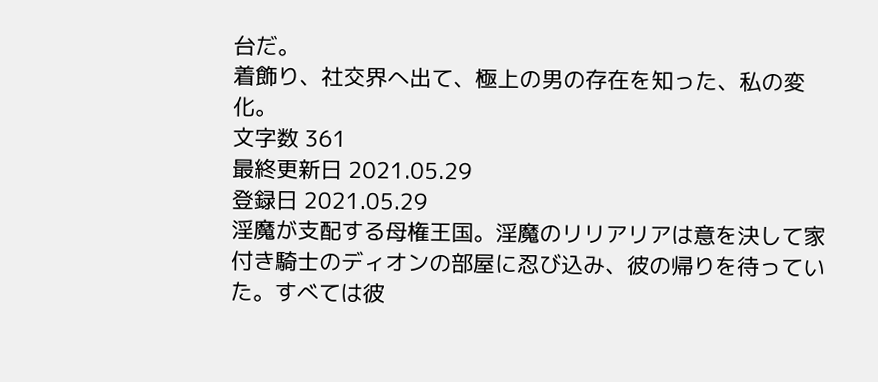台だ。
着飾り、社交界へ出て、極上の男の存在を知った、私の変化。
文字数 361
最終更新日 2021.05.29
登録日 2021.05.29
淫魔が支配する母権王国。淫魔のリリアリアは意を決して家付き騎士のディオンの部屋に忍び込み、彼の帰りを待っていた。すべては彼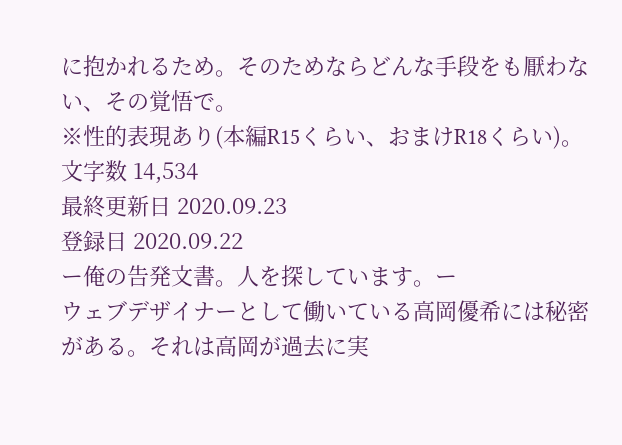に抱かれるため。そのためならどんな手段をも厭わない、その覚悟で。
※性的表現あり(本編R15くらい、おまけR18くらい)。
文字数 14,534
最終更新日 2020.09.23
登録日 2020.09.22
ー俺の告発文書。人を探しています。ー
ウェブデザイナーとして働いている高岡優希には秘密がある。それは高岡が過去に実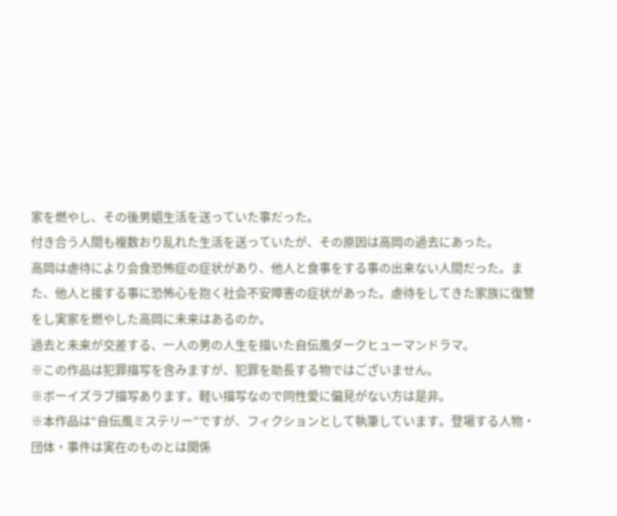家を燃やし、その後男娼生活を送っていた事だった。
付き合う人間も複数おり乱れた生活を送っていたが、その原因は高岡の過去にあった。
高岡は虐待により会食恐怖症の症状があり、他人と食事をする事の出来ない人間だった。また、他人と接する事に恐怖心を抱く社会不安障害の症状があった。虐待をしてきた家族に復讐をし実家を燃やした高岡に未来はあるのか。
過去と未来が交差する、一人の男の人生を描いた自伝風ダークヒューマンドラマ。
※この作品は犯罪描写を含みますが、犯罪を助長する物ではございません。
※ボーイズラブ描写あります。軽い描写なので同性愛に偏見がない方は是非。
※本作品は“自伝風ミステリー”ですが、フィクションとして執筆しています。登場する人物・団体・事件は実在のものとは関係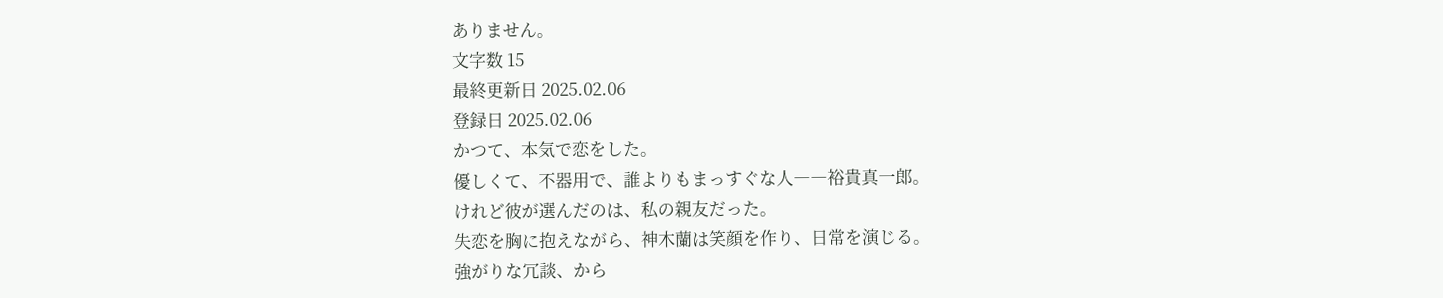ありません。
文字数 15
最終更新日 2025.02.06
登録日 2025.02.06
かつて、本気で恋をした。
優しくて、不器用で、誰よりもまっすぐな人――裕貴真一郎。
けれど彼が選んだのは、私の親友だった。
失恋を胸に抱えながら、神木蘭は笑顔を作り、日常を演じる。
強がりな冗談、から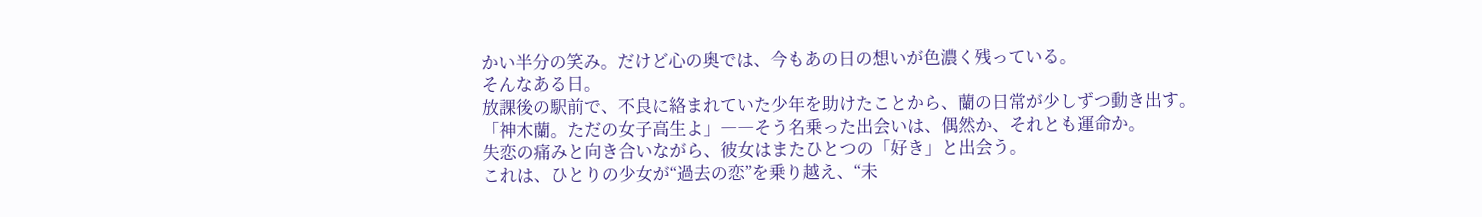かい半分の笑み。だけど心の奥では、今もあの日の想いが色濃く残っている。
そんなある日。
放課後の駅前で、不良に絡まれていた少年を助けたことから、蘭の日常が少しずつ動き出す。
「神木蘭。ただの女子高生よ」――そう名乗った出会いは、偶然か、それとも運命か。
失恋の痛みと向き合いながら、彼女はまたひとつの「好き」と出会う。
これは、ひとりの少女が“過去の恋”を乗り越え、“未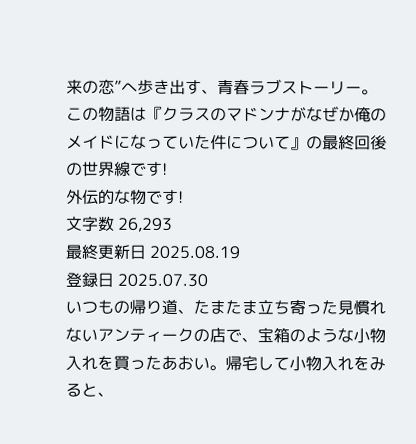来の恋”へ歩き出す、青春ラブストーリー。
この物語は『クラスのマドンナがなぜか俺のメイドになっていた件について』の最終回後の世界線です!
外伝的な物です!
文字数 26,293
最終更新日 2025.08.19
登録日 2025.07.30
いつもの帰り道、たまたま立ち寄った見慣れないアンティークの店で、宝箱のような小物入れを買ったあおい。帰宅して小物入れをみると、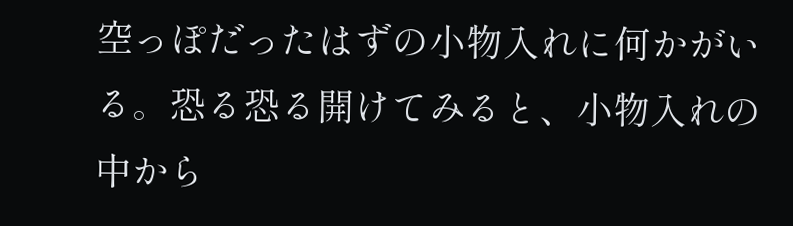空っぽだったはずの小物入れに何かがいる。恐る恐る開けてみると、小物入れの中から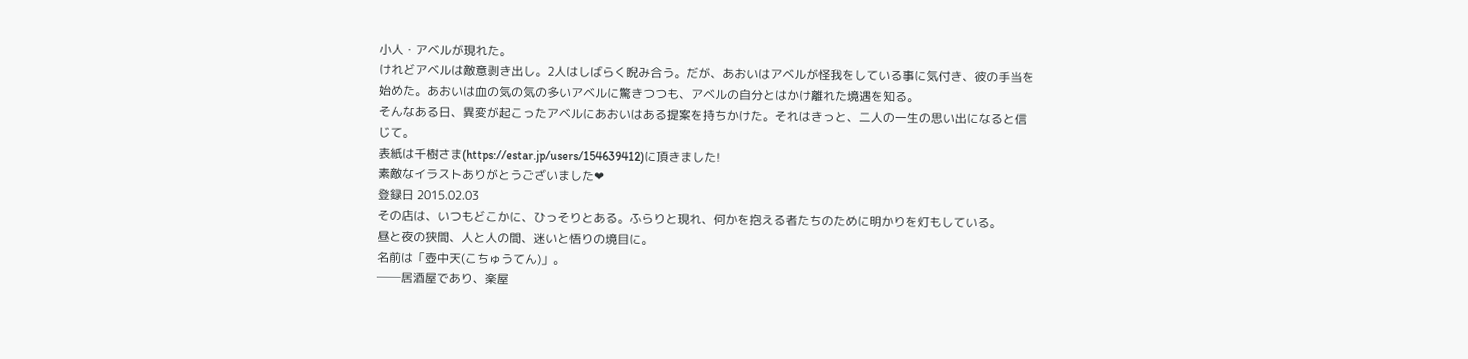小人・アベルが現れた。
けれどアベルは敵意剥き出し。2人はしばらく睨み合う。だが、あおいはアベルが怪我をしている事に気付き、彼の手当を始めた。あおいは血の気の気の多いアベルに驚きつつも、アベルの自分とはかけ離れた境遇を知る。
そんなある日、異変が起こったアベルにあおいはある提案を持ちかけた。それはきっと、二人の一生の思い出になると信じて。
表紙は千樹さま(https://estar.jp/users/154639412)に頂きました!
素敵なイラストありがとうございました❤
登録日 2015.02.03
その店は、いつもどこかに、ひっそりとある。ふらりと現れ、何かを抱える者たちのために明かりを灯もしている。
昼と夜の狭間、人と人の間、迷いと悟りの境目に。
名前は「壺中天(こちゅうてん)」。
──居酒屋であり、楽屋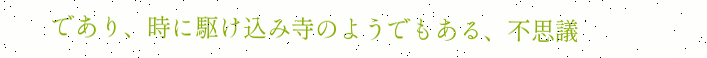であり、時に駆け込み寺のようでもある、不思議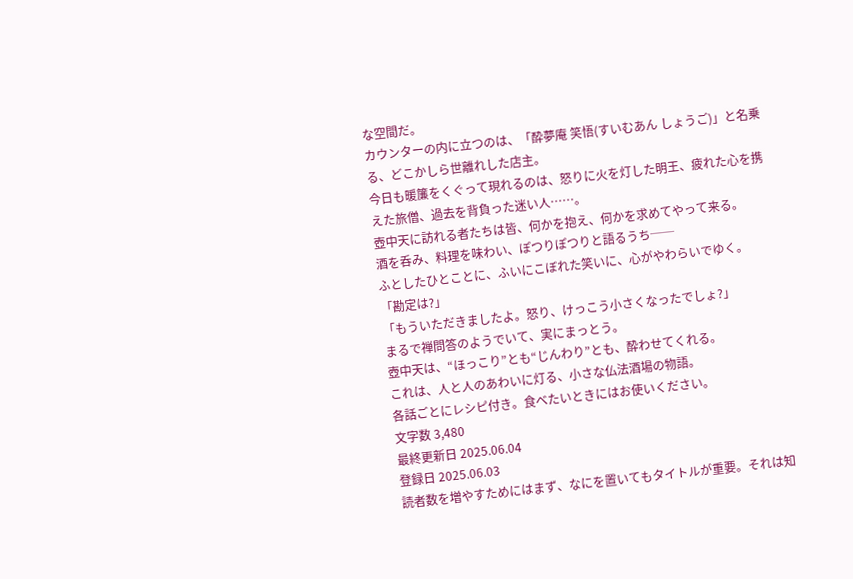な空間だ。
カウンターの内に立つのは、「酔夢庵 笑悟(すいむあん しょうご)」と名乗る、どこかしら世離れした店主。
今日も暖簾をくぐって現れるのは、怒りに火を灯した明王、疲れた心を携えた旅僧、過去を背負った迷い人……。
壺中天に訪れる者たちは皆、何かを抱え、何かを求めてやって来る。
酒を呑み、料理を味わい、ぽつりぽつりと語るうち──
ふとしたひとことに、ふいにこぼれた笑いに、心がやわらいでゆく。
「勘定は?」
「もういただきましたよ。怒り、けっこう小さくなったでしょ?」
まるで禅問答のようでいて、実にまっとう。
壺中天は、“ほっこり”とも“じんわり”とも、酔わせてくれる。
これは、人と人のあわいに灯る、小さな仏法酒場の物語。
各話ごとにレシピ付き。食べたいときにはお使いください。
文字数 3,480
最終更新日 2025.06.04
登録日 2025.06.03
読者数を増やすためにはまず、なにを置いてもタイトルが重要。それは知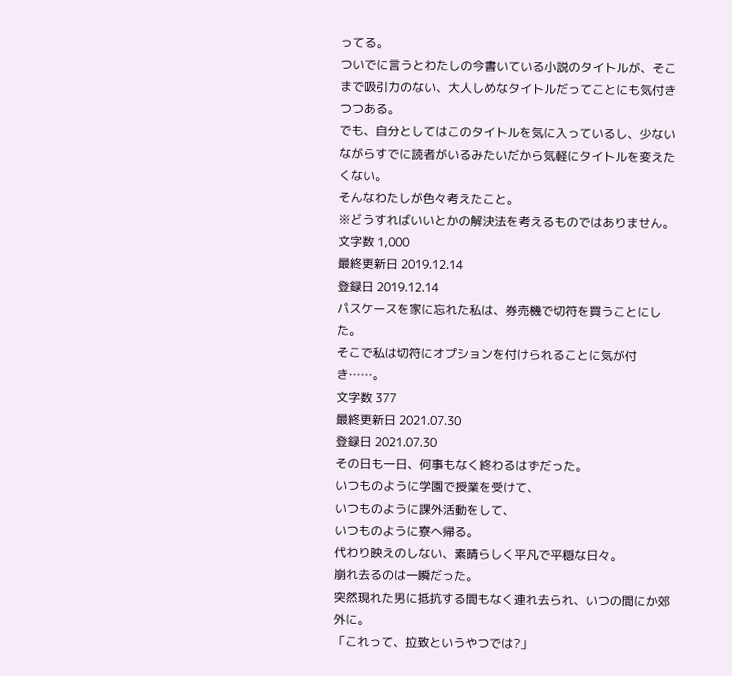ってる。
ついでに言うとわたしの今書いている小説のタイトルが、そこまで吸引力のない、大人しめなタイトルだってことにも気付きつつある。
でも、自分としてはこのタイトルを気に入っているし、少ないながらすでに読者がいるみたいだから気軽にタイトルを変えたくない。
そんなわたしが色々考えたこと。
※どうすればいいとかの解決法を考えるものではありません。
文字数 1,000
最終更新日 2019.12.14
登録日 2019.12.14
パスケースを家に忘れた私は、券売機で切符を買うことにした。
そこで私は切符にオプションを付けられることに気が付き……。
文字数 377
最終更新日 2021.07.30
登録日 2021.07.30
その日も一日、何事もなく終わるはずだった。
いつものように学園で授業を受けて、
いつものように課外活動をして、
いつものように寮へ帰る。
代わり映えのしない、素晴らしく平凡で平穏な日々。
崩れ去るのは一瞬だった。
突然現れた男に抵抗する間もなく連れ去られ、いつの間にか郊外に。
「これって、拉致というやつでは?」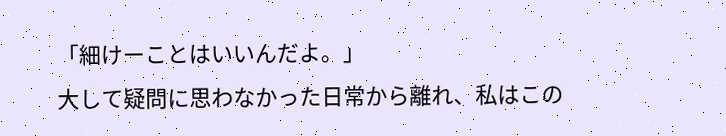「細けーことはいいんだよ。」
大して疑問に思わなかった日常から離れ、私はこの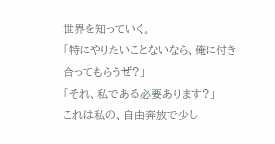世界を知っていく。
「特にやりたいことないなら、俺に付き合ってもらうぜ?」
「それ、私である必要あります?」
これは私の、自由奔放で少し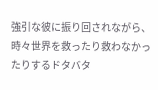強引な彼に振り回されながら、時々世界を救ったり救わなかったりするドタバタ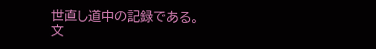世直し道中の記録である。
文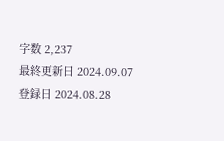字数 2,237
最終更新日 2024.09.07
登録日 2024.08.28